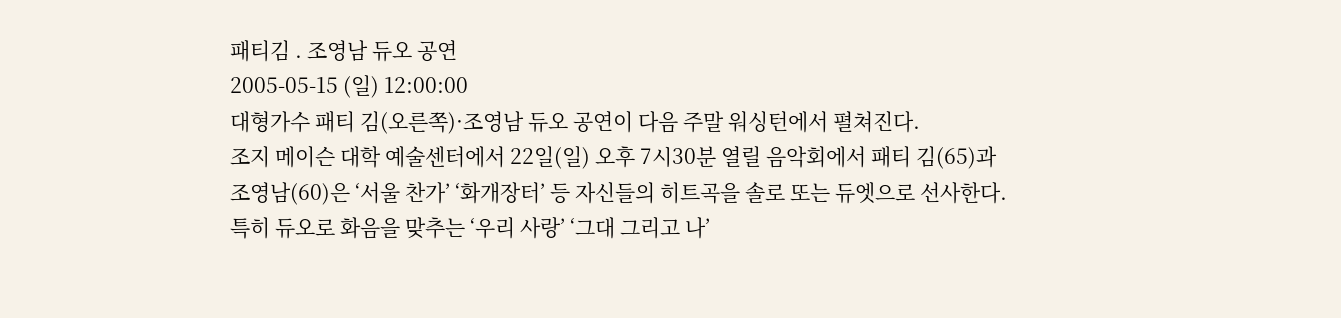패티김 . 조영남 듀오 공연
2005-05-15 (일) 12:00:00
대형가수 패티 김(오른쪽)·조영남 듀오 공연이 다음 주말 워싱턴에서 펼쳐진다.
조지 메이슨 대학 예술센터에서 22일(일) 오후 7시30분 열릴 음악회에서 패티 김(65)과 조영남(60)은 ‘서울 찬가’ ‘화개장터’ 등 자신들의 히트곡을 솔로 또는 듀엣으로 선사한다.
특히 듀오로 화음을 맞추는 ‘우리 사랑’ ‘그대 그리고 나’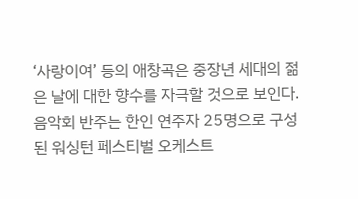‘사랑이여’ 등의 애창곡은 중장년 세대의 젊은 날에 대한 향수를 자극할 것으로 보인다.
음악회 반주는 한인 연주자 25명으로 구성된 워싱턴 페스티벌 오케스트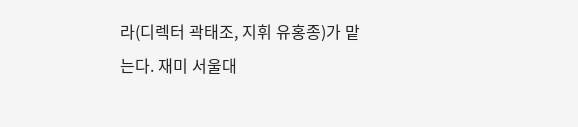라(디렉터 곽태조, 지휘 유홍종)가 맡는다. 재미 서울대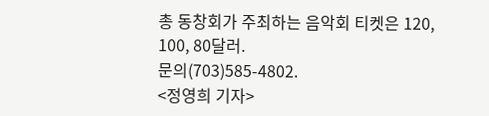총 동창회가 주최하는 음악회 티켓은 120, 100, 80달러.
문의(703)585-4802.
<정영희 기자>